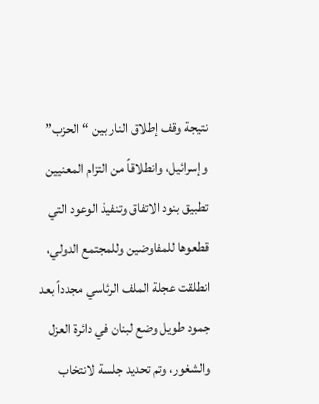نتيجة وقف إطلاق النار بين “الحزب” وإسرائيل، وانطلاقاً من التزام المعنيين تطبيق بنود الاتفاق وتنفيذ الوعود التي قطعوها للمفاوضين وللمجتمع الدولي، انطلقت عجلة الملف الرئاسي مجدداً بعد جمود طويل وضع لبنان في دائرة العزل والشغور، وتم تحديد جلسة لانتخاب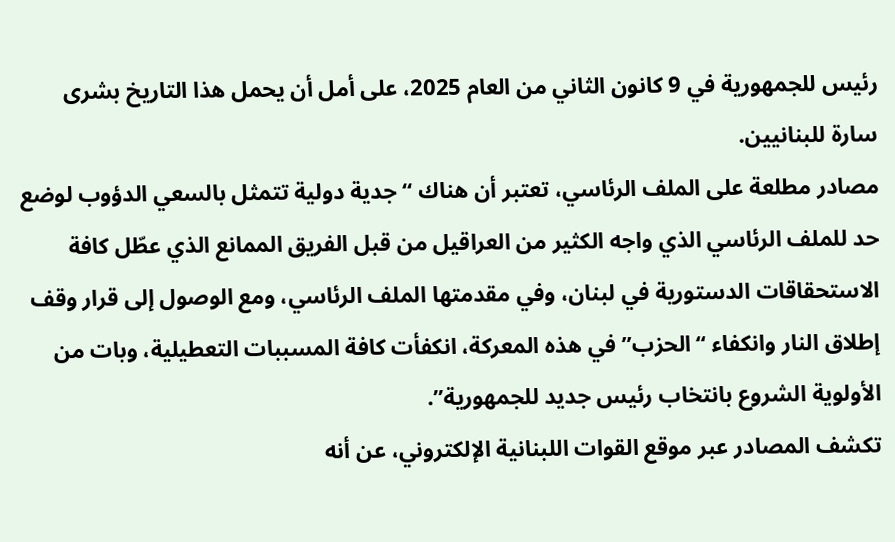رئيس للجمهورية في 9 كانون الثاني من العام 2025، على أمل أن يحمل هذا التاريخ بشرى سارة للبنانيين.
مصادر مطلعة على الملف الرئاسي، تعتبر أن هناك “جدية دولية تتمثل بالسعي الدؤوب لوضع حد للملف الرئاسي الذي واجه الكثير من العراقيل من قبل الفريق الممانع الذي عطّل كافة الاستحقاقات الدستورية في لبنان، وفي مقدمتها الملف الرئاسي، ومع الوصول إلى قرار وقف إطلاق النار وانكفاء “الحزب” في هذه المعركة، انكفأت كافة المسببات التعطيلية، وبات من الأولوية الشروع بانتخاب رئيس جديد للجمهورية”.
تكشف المصادر عبر موقع القوات اللبنانية الإلكتروني، عن أنه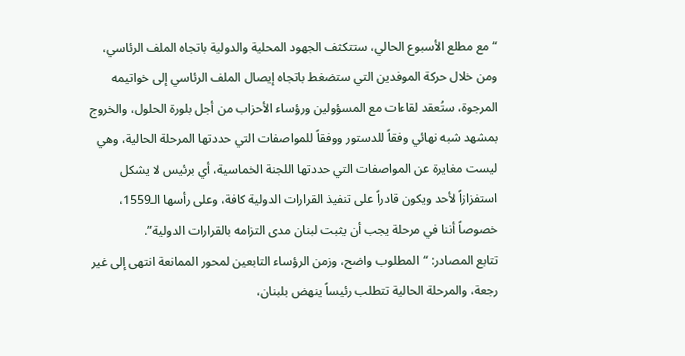“مع مطلع الأسبوع الحالي، ستتكثف الجهود المحلية والدولية باتجاه الملف الرئاسي، ومن خلال حركة الموفدين التي ستضغط باتجاه إيصال الملف الرئاسي إلى خواتيمه المرجوة، ستُعقد لقاءات مع المسؤولين ورؤساء الأحزاب من أجل بلورة الحلول، والخروج بمشهد شبه نهائي وفقاً للدستور ووفقاً للمواصفات التي حددتها المرحلة الحالية، وهي ليست مغايرة عن المواصفات التي حددتها اللجنة الخماسية، أي برئيس لا يشكل استفزازاً لأحد ويكون قادراً على تنفيذ القرارات الدولية كافة، وعلى رأسها الـ1559، خصوصاً أننا في مرحلة يجب أن يثبت لبنان مدى التزامه بالقرارات الدولية”.
تتابع المصادر: “المطلوب واضح، وزمن الرؤساء التابعين لمحور الممانعة انتهى إلى غير رجعة، والمرحلة الحالية تتطلب رئيساً ينهض بلبنان،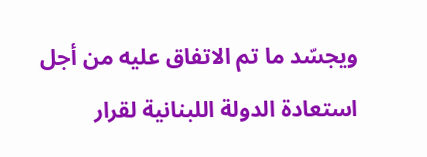ويجسّد ما تم الاتفاق عليه من أجل استعادة الدولة اللبنانية لقرار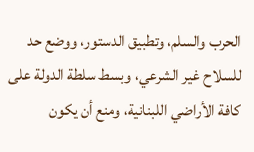الحرب والسلم، وتطبيق الدستور، ووضع حد للسلاح غير الشرعي، وبسط سلطة الدولة على كافة الأراضي اللبنانية، ومنع أن يكون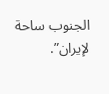الجنوب ساحة لإيران”.